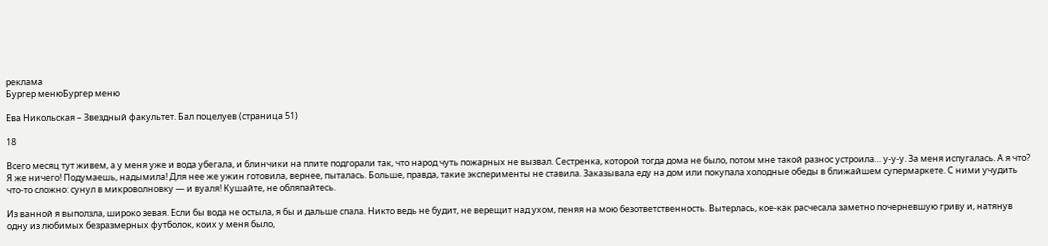реклама
Бургер менюБургер меню

Ева Никольская – Звездный факультет. Бал поцелуев (страница 51)

18

Всего месяц тут живем, а у меня уже и вода убегала, и блинчики на плите подгорали так, что народ чуть пожарных не вызвал. Сестренка, которой тогда дома не было, потом мне такой разнос устроила… у-у-у. За меня испугалась. А я что? Я же ничего! Подумаешь, надымила! Для нее же ужин готовила, вернее, пыталась. Больше, правда, такие эксперименты не ставила. Заказывала еду на дом или покупала холодные обеды в ближайшем супермаркете. С ними учудить что-то сложно: сунул в микроволновку — и вуаля! Кушайте, не обляпайтесь.

Из ванной я выползла, широко зевая. Если бы вода не остыла, я бы и дальше спала. Никто ведь не будит, не верещит над ухом, пеняя на мою безответственность. Вытерлась, кое-как расчесала заметно почерневшую гриву и, натянув одну из любимых безразмерных футболок, коих у меня было,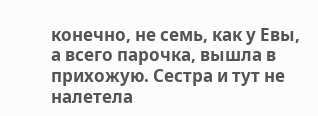конечно, не семь, как у Евы, а всего парочка, вышла в прихожую. Сестра и тут не налетела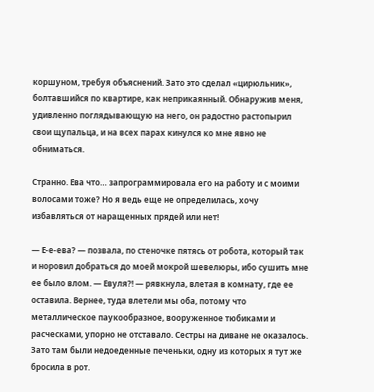коршуном, требуя объяснений. Зато это сделал «цирюльник», болтавшийся по квартире, как неприкаянный. Обнаружив меня, удивленно поглядывающую на него, он радостно растопырил свои щупальца, и на всех парах кинулся ко мне явно не обниматься.

Странно. Ева что… запрограммировала его на работу и с моими волосами тоже? Но я ведь еще не определилась, хочу избавляться от наращенных прядей или нет!

— Е-е-ева? — позвала, по стеночке пятясь от робота, который так и норовил добраться до моей мокрой шевелюры, ибо сушить мне ее было влом. — Евуля?! — рявкнула, влетая в комнату, где ее оставила. Вернее, туда влетели мы оба, потому что металлическое паукообразное, вооруженное тюбиками и расческами, упорно не отставало. Сестры на диване не оказалось. Зато там были недоеденные печеньки, одну из которых я тут же бросила в рот.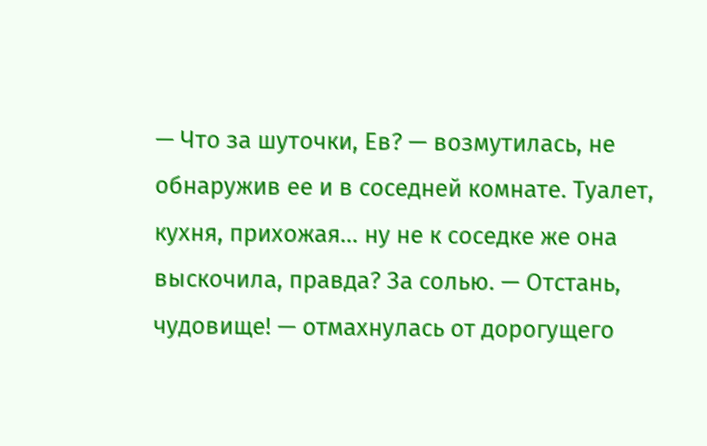— Что за шуточки, Ев? — возмутилась, не обнаружив ее и в соседней комнате. Туалет, кухня, прихожая… ну не к соседке же она выскочила, правда? За солью. — Отстань, чудовище! — отмахнулась от дорогущего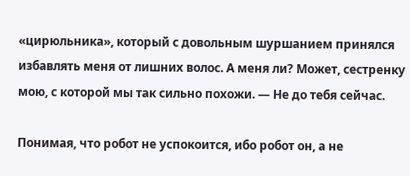«цирюльника», который с довольным шуршанием принялся избавлять меня от лишних волос. А меня ли? Может, сестренку мою, с которой мы так сильно похожи. — Не до тебя сейчас.

Понимая, что робот не успокоится, ибо робот он, а не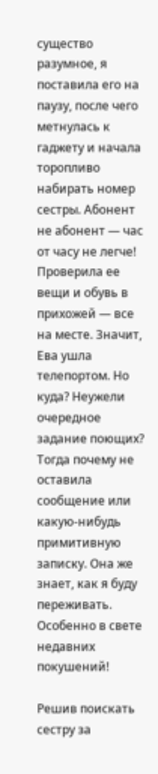существо разумное, я поставила его на паузу, после чего метнулась к гаджету и начала торопливо набирать номер сестры. Абонент не абонент — час от часу не легче! Проверила ее вещи и обувь в прихожей — все на месте. Значит, Ева ушла телепортом. Но куда? Неужели очередное задание поющих? Тогда почему не оставила сообщение или какую-нибудь примитивную записку. Она же знает, как я буду переживать. Особенно в свете недавних покушений!

Решив поискать сестру за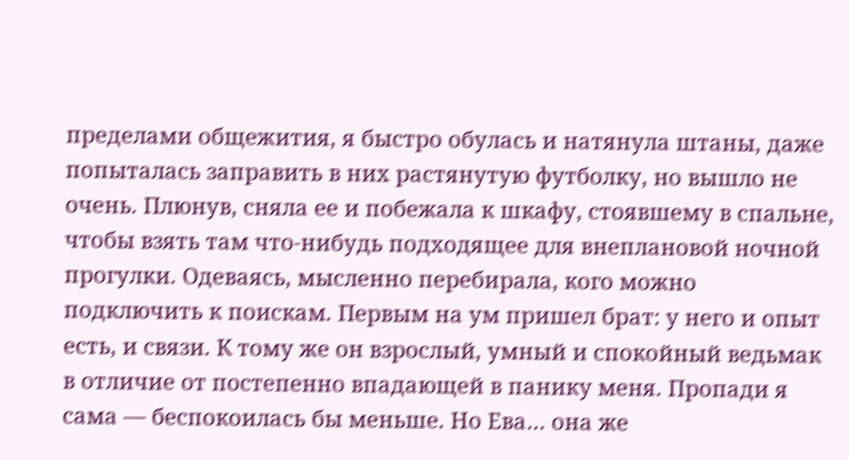пределами общежития, я быстро обулась и натянула штаны, даже попыталась заправить в них растянутую футболку, но вышло не очень. Плюнув, сняла ее и побежала к шкафу, стоявшему в спальне, чтобы взять там что-нибудь подходящее для внеплановой ночной прогулки. Одеваясь, мысленно перебирала, кого можно подключить к поискам. Первым на ум пришел брат: у него и опыт есть, и связи. К тому же он взрослый, умный и спокойный ведьмак в отличие от постепенно впадающей в панику меня. Пропади я сама — беспокоилась бы меньше. Но Ева… она же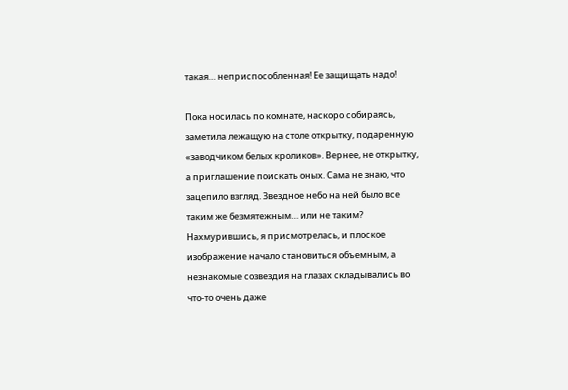такая… неприспособленная! Ее защищать надо!

Пока носилась по комнате, наскоро собираясь, заметила лежащую на столе открытку, подаренную «заводчиком белых кроликов». Вернее, не открытку, а приглашение поискать оных. Сама не знаю, что зацепило взгляд. Звездное небо на ней было все таким же безмятежным… или не таким? Нахмурившись, я присмотрелась, и плоское изображение начало становиться объемным, а незнакомые созвездия на глазах складывались во что-то очень даже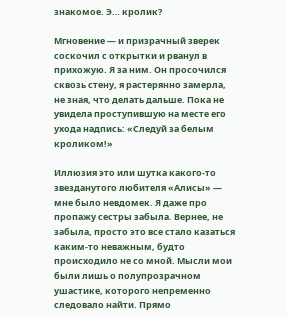знакомое. Э… кролик?

Мгновение — и призрачный зверек соскочил с открытки и рванул в прихожую. Я за ним. Он просочился сквозь стену, я растерянно замерла, не зная, что делать дальше. Пока не увидела проступившую на месте его ухода надпись: «Следуй за белым кроликом!»

Иллюзия это или шутка какого-то звезданутого любителя «Алисы» — мне было невдомек. Я даже про пропажу сестры забыла. Вернее, не забыла, просто это все стало казаться каким-то неважным, будто происходило не со мной. Мысли мои были лишь о полупрозрачном ушастике, которого непременно следовало найти. Прямо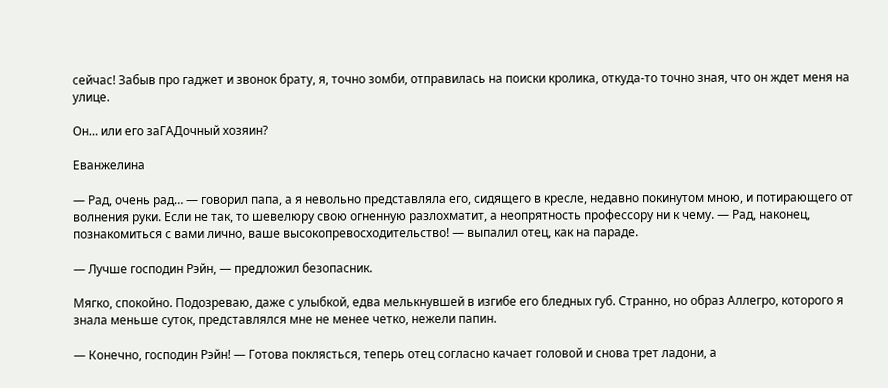сейчас! Забыв про гаджет и звонок брату, я, точно зомби, отправилась на поиски кролика, откуда-то точно зная, что он ждет меня на улице.

Он… или его заГАДочный хозяин?

Еванжелина

— Рад, очень рад… — говорил папа, а я невольно представляла его, сидящего в кресле, недавно покинутом мною, и потирающего от волнения руки. Если не так, то шевелюру свою огненную разлохматит, а неопрятность профессору ни к чему. — Рад, наконец, познакомиться с вами лично, ваше высокопревосходительство! — выпалил отец, как на параде.

— Лучше господин Рэйн, — предложил безопасник.

Мягко, спокойно. Подозреваю, даже с улыбкой, едва мелькнувшей в изгибе его бледных губ. Странно, но образ Аллегро, которого я знала меньше суток, представлялся мне не менее четко, нежели папин.

— Конечно, господин Рэйн! — Готова поклясться, теперь отец согласно качает головой и снова трет ладони, а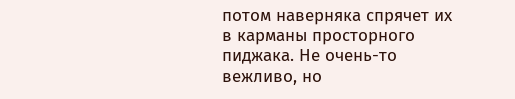потом наверняка спрячет их в карманы просторного пиджака. Не очень-то вежливо, но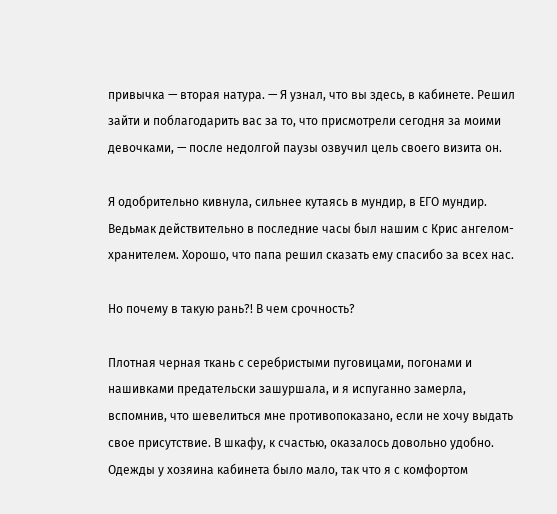привычка — вторая натура. — Я узнал, что вы здесь, в кабинете. Решил зайти и поблагодарить вас за то, что присмотрели сегодня за моими девочками, — после недолгой паузы озвучил цель своего визита он.

Я одобрительно кивнула, сильнее кутаясь в мундир, в ЕГО мундир. Ведьмак действительно в последние часы был нашим с Крис ангелом-хранителем. Хорошо, что папа решил сказать ему спасибо за всех нас.

Но почему в такую рань?! В чем срочность?

Плотная черная ткань с серебристыми пуговицами, погонами и нашивками предательски зашуршала, и я испуганно замерла, вспомнив, что шевелиться мне противопоказано, если не хочу выдать свое присутствие. В шкафу, к счастью, оказалось довольно удобно. Одежды у хозяина кабинета было мало, так что я с комфортом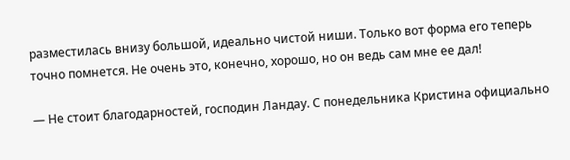разместилась внизу большой, идеально чистой ниши. Только вот форма его теперь точно помнется. Не очень это, конечно, хорошо, но он ведь сам мне ее дал!

— Не стоит благодарностей, господин Ландау. С понедельника Кристина официально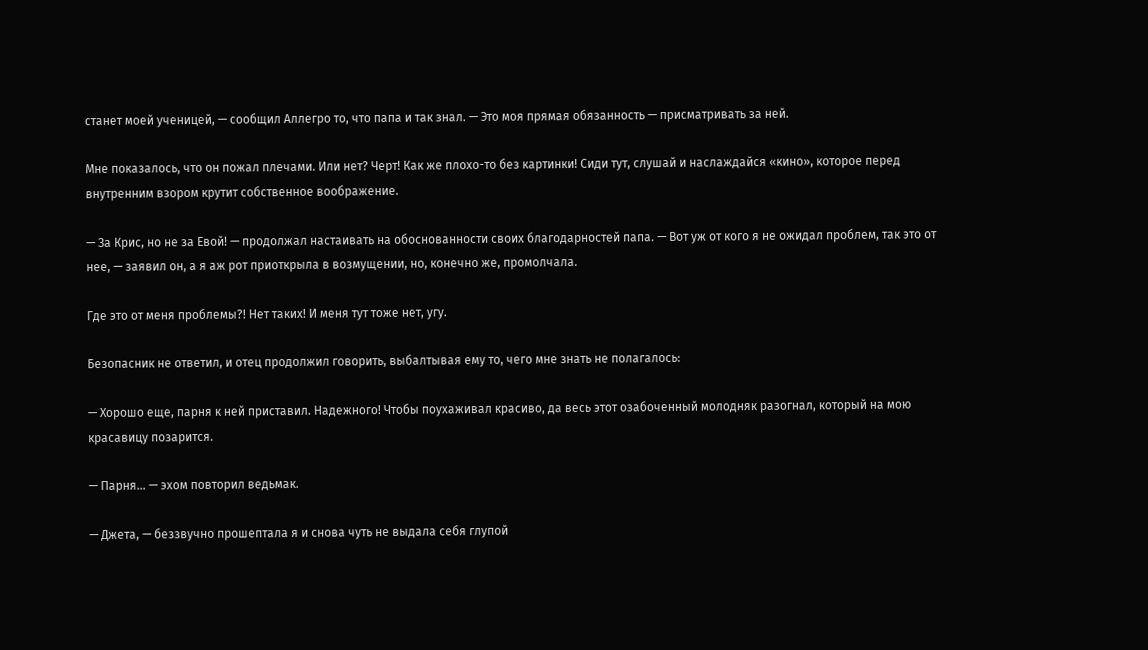станет моей ученицей, — сообщил Аллегро то, что папа и так знал. — Это моя прямая обязанность — присматривать за ней.

Мне показалось, что он пожал плечами. Или нет? Черт! Как же плохо-то без картинки! Сиди тут, слушай и наслаждайся «кино», которое перед внутренним взором крутит собственное воображение.

— За Крис, но не за Евой! — продолжал настаивать на обоснованности своих благодарностей папа. — Вот уж от кого я не ожидал проблем, так это от нее, — заявил он, а я аж рот приоткрыла в возмущении, но, конечно же, промолчала.

Где это от меня проблемы?! Нет таких! И меня тут тоже нет, угу.

Безопасник не ответил, и отец продолжил говорить, выбалтывая ему то, чего мне знать не полагалось:

— Хорошо еще, парня к ней приставил. Надежного! Чтобы поухаживал красиво, да весь этот озабоченный молодняк разогнал, который на мою красавицу позарится.

— Парня… — эхом повторил ведьмак.

— Джета, — беззвучно прошептала я и снова чуть не выдала себя глупой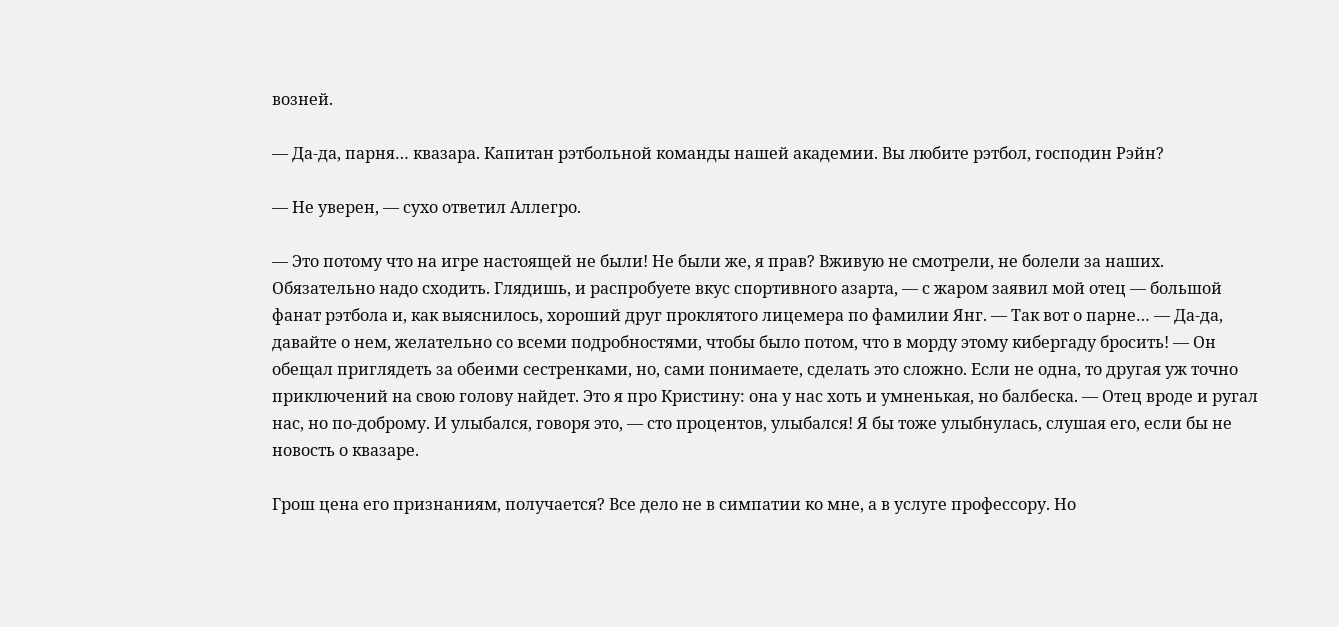возней.

— Да-да, парня… квазара. Капитан рэтбольной команды нашей академии. Вы любите рэтбол, господин Рэйн?

— Не уверен, — сухо ответил Аллегро.

— Это потому что на игре настоящей не были! Не были же, я прав? Вживую не смотрели, не болели за наших. Обязательно надо сходить. Глядишь, и распробуете вкус спортивного азарта, — с жаром заявил мой отец — большой фанат рэтбола и, как выяснилось, хороший друг проклятого лицемера по фамилии Янг. — Так вот о парне… — Да-да, давайте о нем, желательно со всеми подробностями, чтобы было потом, что в морду этому кибергаду бросить! — Он обещал приглядеть за обеими сестренками, но, сами понимаете, сделать это сложно. Если не одна, то другая уж точно приключений на свою голову найдет. Это я про Кристину: она у нас хоть и умненькая, но балбеска. — Отец вроде и ругал нас, но по-доброму. И улыбался, говоря это, — сто процентов, улыбался! Я бы тоже улыбнулась, слушая его, если бы не новость о квазаре.

Грош цена его признаниям, получается? Все дело не в симпатии ко мне, а в услуге профессору. Но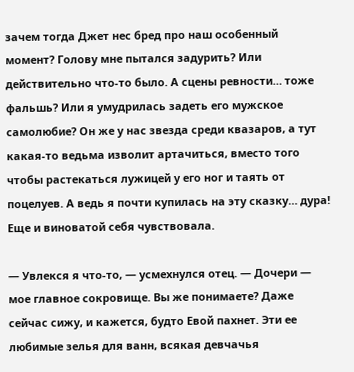зачем тогда Джет нес бред про наш особенный момент? Голову мне пытался задурить? Или действительно что-то было. А сцены ревности… тоже фальшь? Или я умудрилась задеть его мужское самолюбие? Он же у нас звезда среди квазаров, а тут какая-то ведьма изволит артачиться, вместо того чтобы растекаться лужицей у его ног и таять от поцелуев. А ведь я почти купилась на эту сказку… дура! Еще и виноватой себя чувствовала.

— Увлекся я что-то, — усмехнулся отец. — Дочери — мое главное сокровище. Вы же понимаете? Даже сейчас сижу, и кажется, будто Евой пахнет. Эти ее любимые зелья для ванн, всякая девчачья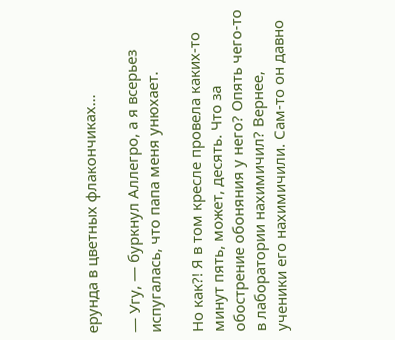ерунда в цветных флакончиках…

— Угу, — буркнул Аллегро, а я всерьез испугалась, что папа меня унюхает.

Но как?! Я в том кресле провела каких-то минут пять, может, десять. Что за обострение обоняния у него? Опять чего-то в лаборатории нахимичил? Вернее, ученики его нахимичили. Сам-то он давно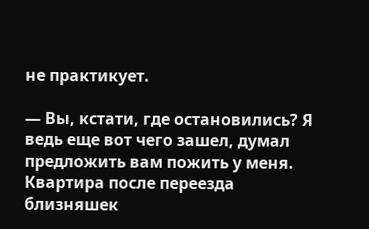не практикует.

— Вы, кстати, где остановились? Я ведь еще вот чего зашел, думал предложить вам пожить у меня. Квартира после переезда близняшек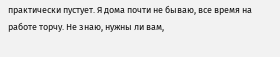практически пустует. Я дома почти не бываю, все время на работе торчу. Не знаю, нужны ли вам,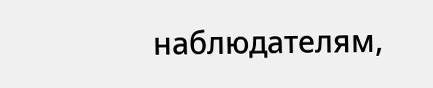наблюдателям,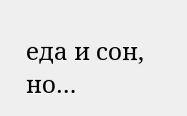еда и сон, но…